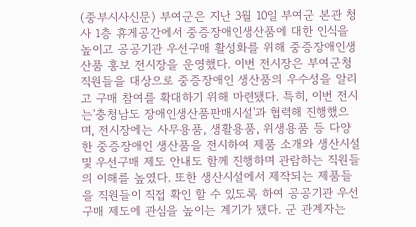(중부시사신문) 부여군은 지난 3월 10일 부여군 본관 청사 1층 휴게공간에서 중증장애인생산품에 대한 인식을 높이고 공공기관 우선구매 활성화를 위해 중증장애인생산품 홍보 전시장을 운영했다. 이번 전시장은 부여군청 직원들을 대상으로 중증장애인 생산품의 우수성을 알리고 구매 참여를 확대하기 위해 마련됐다. 특히, 이번 전시는'충청남도 장애인생산품판매시설'과 협력해 진행했으며, 전시장에는 사무용품, 생활용품, 위생용품 등 다양한 중증장애인 생산품을 전시하여 제품 소개와 생산시설 및 우선구매 제도 안내도 함께 진행하며 관람하는 직원들의 이해를 높였다. 또한 생산시설에서 제작되는 제품들을 직원들이 직접 확인 할 수 있도록 하여 공공기관 우선구매 제도에 관심을 높이는 계기가 됐다. 군 관계자는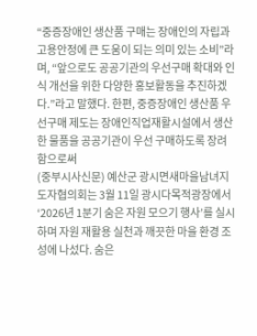“중증장애인 생산품 구매는 장애인의 자립과 고용안정에 큰 도움이 되는 의미 있는 소비”라며, “앞으로도 공공기관의 우선구매 확대와 인식 개선을 위한 다양한 홍보활동을 추진하겠다.”라고 말했다. 한편, 중증장애인 생산품 우선구매 제도는 장애인직업재활시설에서 생산한 물품을 공공기관이 우선 구매하도록 장려함으로써
(중부시사신문) 예산군 광시면새마을남녀지도자협의회는 3월 11일 광시다목적광장에서 ‘2026년 1분기 숨은 자원 모으기 행사’를 실시하며 자원 재활용 실천과 깨끗한 마을 환경 조성에 나섰다. 숨은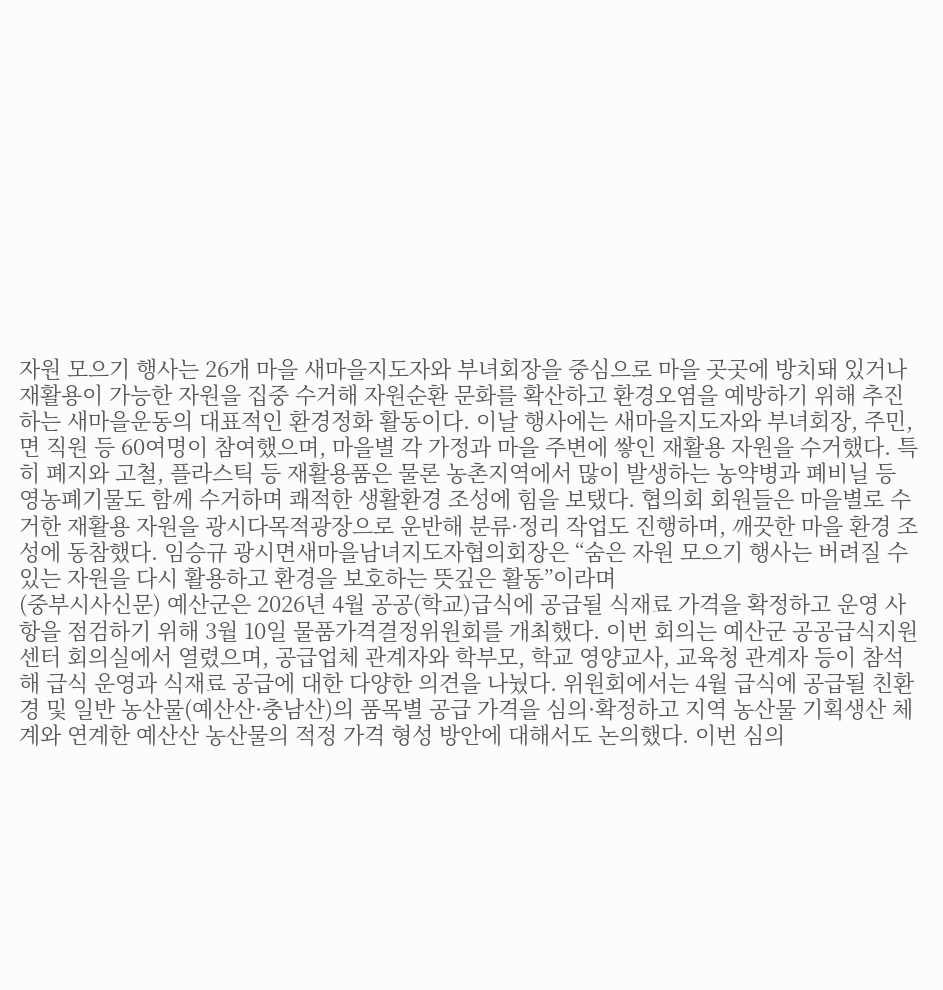자원 모으기 행사는 26개 마을 새마을지도자와 부녀회장을 중심으로 마을 곳곳에 방치돼 있거나 재활용이 가능한 자원을 집중 수거해 자원순환 문화를 확산하고 환경오염을 예방하기 위해 추진하는 새마을운동의 대표적인 환경정화 활동이다. 이날 행사에는 새마을지도자와 부녀회장, 주민, 면 직원 등 60여명이 참여했으며, 마을별 각 가정과 마을 주변에 쌓인 재활용 자원을 수거했다. 특히 폐지와 고철, 플라스틱 등 재활용품은 물론 농촌지역에서 많이 발생하는 농약병과 폐비닐 등 영농폐기물도 함께 수거하며 쾌적한 생활환경 조성에 힘을 보탰다. 협의회 회원들은 마을별로 수거한 재활용 자원을 광시다목적광장으로 운반해 분류·정리 작업도 진행하며, 깨끗한 마을 환경 조성에 동참했다. 임승규 광시면새마을남녀지도자협의회장은 “숨은 자원 모으기 행사는 버려질 수 있는 자원을 다시 활용하고 환경을 보호하는 뜻깊은 활동”이라며
(중부시사신문) 예산군은 2026년 4월 공공(학교)급식에 공급될 식재료 가격을 확정하고 운영 사항을 점검하기 위해 3월 10일 물품가격결정위원회를 개최했다. 이번 회의는 예산군 공공급식지원센터 회의실에서 열렸으며, 공급업체 관계자와 학부모, 학교 영양교사, 교육청 관계자 등이 참석해 급식 운영과 식재료 공급에 대한 다양한 의견을 나눴다. 위원회에서는 4월 급식에 공급될 친환경 및 일반 농산물(예산산·충남산)의 품목별 공급 가격을 심의·확정하고 지역 농산물 기획생산 체계와 연계한 예산산 농산물의 적정 가격 형성 방안에 대해서도 논의했다. 이번 심의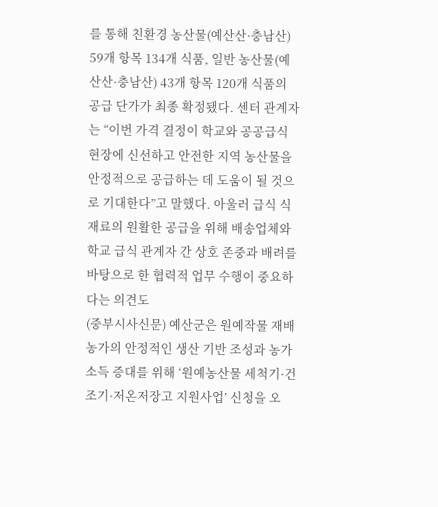를 통해 친환경 농산물(예산산·충남산) 59개 항목 134개 식품, 일반 농산물(예산산·충남산) 43개 항목 120개 식품의 공급 단가가 최종 확정됐다. 센터 관계자는 “이번 가격 결정이 학교와 공공급식 현장에 신선하고 안전한 지역 농산물을 안정적으로 공급하는 데 도움이 될 것으로 기대한다”고 말했다. 아울러 급식 식재료의 원활한 공급을 위해 배송업체와 학교 급식 관계자 간 상호 존중과 배려를 바탕으로 한 협력적 업무 수행이 중요하다는 의견도
(중부시사신문) 예산군은 원예작물 재배농가의 안정적인 생산 기반 조성과 농가 소득 증대를 위해 ‘원예농산물 세척기·건조기·저온저장고 지원사업’ 신청을 오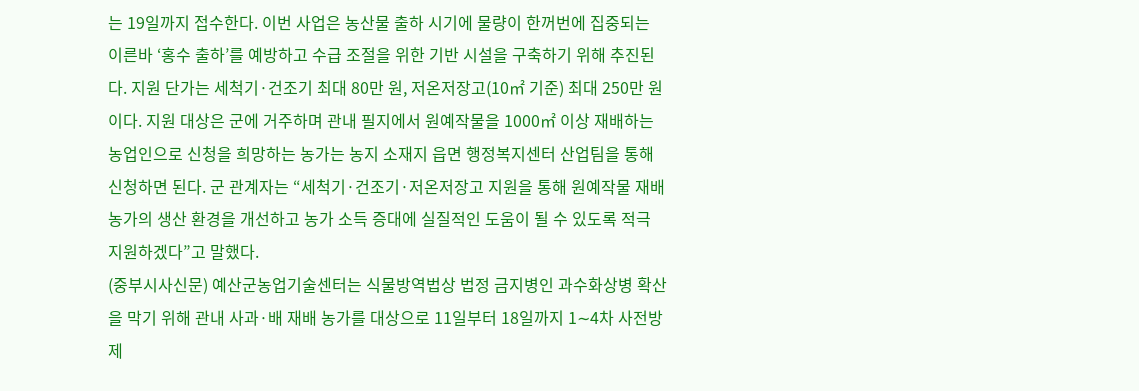는 19일까지 접수한다. 이번 사업은 농산물 출하 시기에 물량이 한꺼번에 집중되는 이른바 ‘홍수 출하’를 예방하고 수급 조절을 위한 기반 시설을 구축하기 위해 추진된다. 지원 단가는 세척기·건조기 최대 80만 원, 저온저장고(10㎡ 기준) 최대 250만 원이다. 지원 대상은 군에 거주하며 관내 필지에서 원예작물을 1000㎡ 이상 재배하는 농업인으로 신청을 희망하는 농가는 농지 소재지 읍면 행정복지센터 산업팀을 통해 신청하면 된다. 군 관계자는 “세척기·건조기·저온저장고 지원을 통해 원예작물 재배농가의 생산 환경을 개선하고 농가 소득 증대에 실질적인 도움이 될 수 있도록 적극 지원하겠다”고 말했다.
(중부시사신문) 예산군농업기술센터는 식물방역법상 법정 금지병인 과수화상병 확산을 막기 위해 관내 사과·배 재배 농가를 대상으로 11일부터 18일까지 1∼4차 사전방제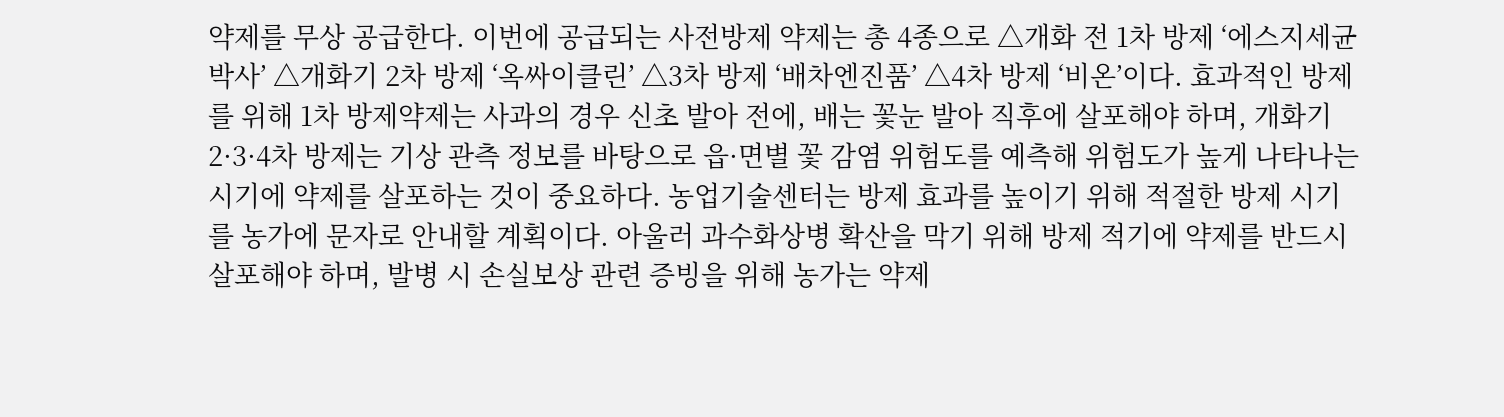약제를 무상 공급한다. 이번에 공급되는 사전방제 약제는 총 4종으로 △개화 전 1차 방제 ‘에스지세균박사’ △개화기 2차 방제 ‘옥싸이클린’ △3차 방제 ‘배차엔진품’ △4차 방제 ‘비온’이다. 효과적인 방제를 위해 1차 방제약제는 사과의 경우 신초 발아 전에, 배는 꽃눈 발아 직후에 살포해야 하며, 개화기 2·3·4차 방제는 기상 관측 정보를 바탕으로 읍·면별 꽃 감염 위험도를 예측해 위험도가 높게 나타나는 시기에 약제를 살포하는 것이 중요하다. 농업기술센터는 방제 효과를 높이기 위해 적절한 방제 시기를 농가에 문자로 안내할 계획이다. 아울러 과수화상병 확산을 막기 위해 방제 적기에 약제를 반드시 살포해야 하며, 발병 시 손실보상 관련 증빙을 위해 농가는 약제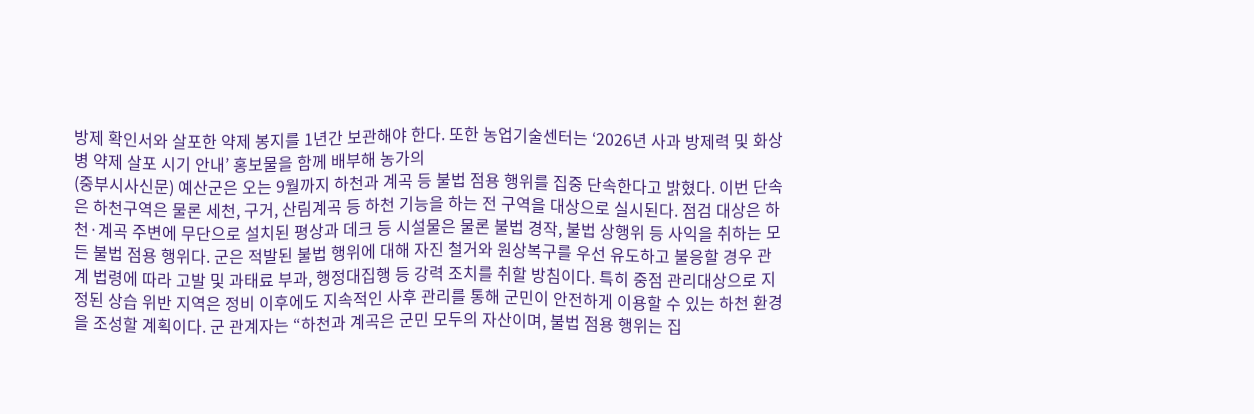방제 확인서와 살포한 약제 봉지를 1년간 보관해야 한다. 또한 농업기술센터는 ‘2026년 사과 방제력 및 화상병 약제 살포 시기 안내’ 홍보물을 함께 배부해 농가의
(중부시사신문) 예산군은 오는 9월까지 하천과 계곡 등 불법 점용 행위를 집중 단속한다고 밝혔다. 이번 단속은 하천구역은 물론 세천, 구거, 산림계곡 등 하천 기능을 하는 전 구역을 대상으로 실시된다. 점검 대상은 하천·계곡 주변에 무단으로 설치된 평상과 데크 등 시설물은 물론 불법 경작, 불법 상행위 등 사익을 취하는 모든 불법 점용 행위다. 군은 적발된 불법 행위에 대해 자진 철거와 원상복구를 우선 유도하고 불응할 경우 관계 법령에 따라 고발 및 과태료 부과, 행정대집행 등 강력 조치를 취할 방침이다. 특히 중점 관리대상으로 지정된 상습 위반 지역은 정비 이후에도 지속적인 사후 관리를 통해 군민이 안전하게 이용할 수 있는 하천 환경을 조성할 계획이다. 군 관계자는 “하천과 계곡은 군민 모두의 자산이며, 불법 점용 행위는 집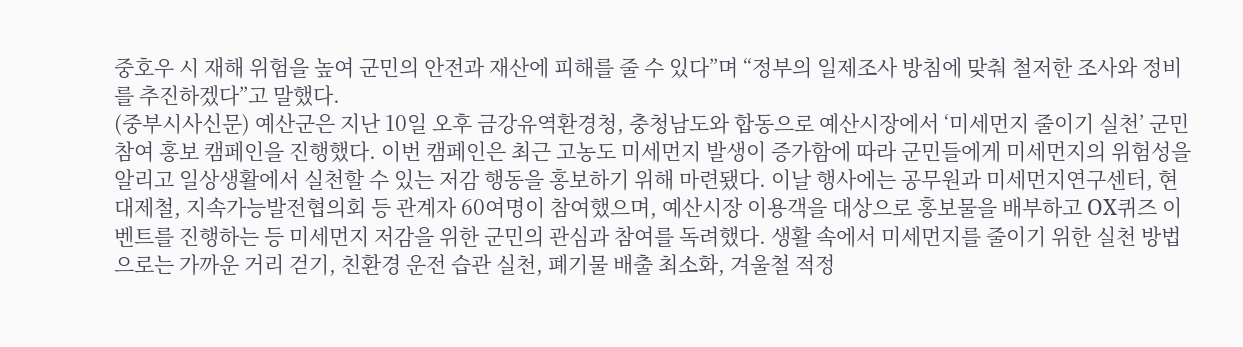중호우 시 재해 위험을 높여 군민의 안전과 재산에 피해를 줄 수 있다”며 “정부의 일제조사 방침에 맞춰 철저한 조사와 정비를 추진하겠다”고 말했다.
(중부시사신문) 예산군은 지난 10일 오후 금강유역환경청, 충청남도와 합동으로 예산시장에서 ‘미세먼지 줄이기 실천’ 군민 참여 홍보 캠페인을 진행했다. 이번 캠페인은 최근 고농도 미세먼지 발생이 증가함에 따라 군민들에게 미세먼지의 위험성을 알리고 일상생활에서 실천할 수 있는 저감 행동을 홍보하기 위해 마련됐다. 이날 행사에는 공무원과 미세먼지연구센터, 현대제철, 지속가능발전협의회 등 관계자 60여명이 참여했으며, 예산시장 이용객을 대상으로 홍보물을 배부하고 OX퀴즈 이벤트를 진행하는 등 미세먼지 저감을 위한 군민의 관심과 참여를 독려했다. 생활 속에서 미세먼지를 줄이기 위한 실천 방법으로는 가까운 거리 걷기, 친환경 운전 습관 실천, 폐기물 배출 최소화, 겨울철 적정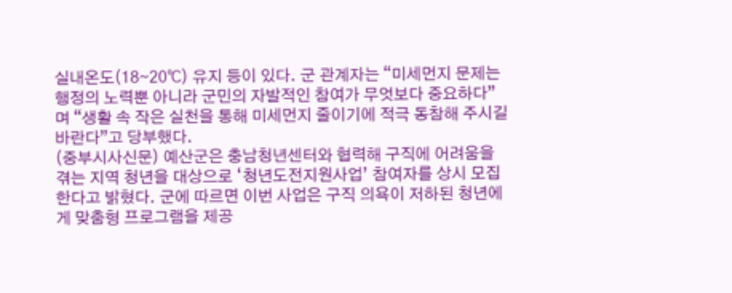실내온도(18∼20℃) 유지 등이 있다. 군 관계자는 “미세먼지 문제는 행정의 노력뿐 아니라 군민의 자발적인 참여가 무엇보다 중요하다”며 “생활 속 작은 실천을 통해 미세먼지 줄이기에 적극 동참해 주시길 바란다”고 당부했다.
(중부시사신문) 예산군은 충남청년센터와 협력해 구직에 어려움을 겪는 지역 청년을 대상으로 ‘청년도전지원사업’ 참여자를 상시 모집한다고 밝혔다. 군에 따르면 이번 사업은 구직 의욕이 저하된 청년에게 맞춤형 프로그램을 제공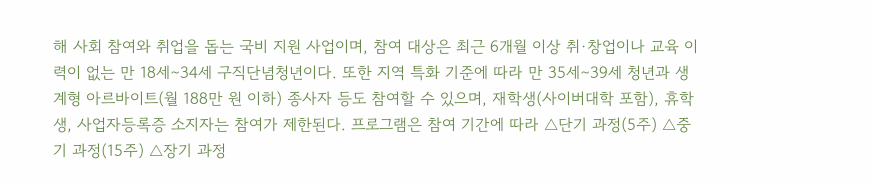해 사회 참여와 취업을 돕는 국비 지원 사업이며, 참여 대상은 최근 6개월 이상 취·창업이나 교육 이력이 없는 만 18세∼34세 구직단념청년이다. 또한 지역 특화 기준에 따라 만 35세∼39세 청년과 생계형 아르바이트(월 188만 원 이하) 종사자 등도 참여할 수 있으며, 재학생(사이버대학 포함), 휴학생, 사업자등록증 소지자는 참여가 제한된다. 프로그램은 참여 기간에 따라 △단기 과정(5주) △중기 과정(15주) △장기 과정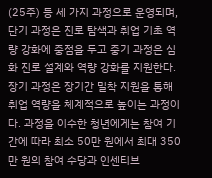(25주) 등 세 가지 과정으로 운영되며, 단기 과정은 진로 탐색과 취업 기초 역량 강화에 중점을 두고 중기 과정은 심화 진로 설계와 역량 강화를 지원한다. 장기 과정은 장기간 밀착 지원을 통해 취업 역량을 체계적으로 높이는 과정이다. 과정을 이수한 청년에게는 참여 기간에 따라 최소 50만 원에서 최대 350만 원의 참여 수당과 인센티브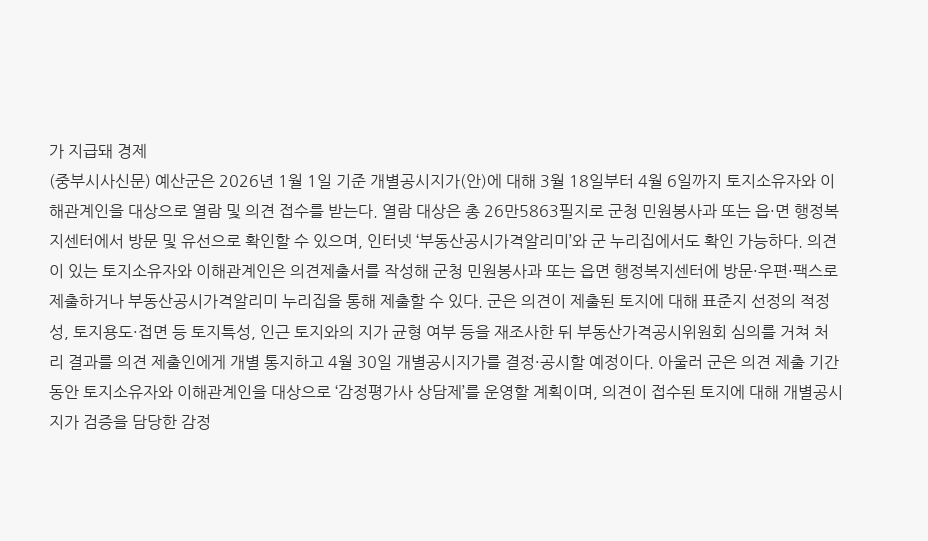가 지급돼 경제
(중부시사신문) 예산군은 2026년 1월 1일 기준 개별공시지가(안)에 대해 3월 18일부터 4월 6일까지 토지소유자와 이해관계인을 대상으로 열람 및 의견 접수를 받는다. 열람 대상은 총 26만5863필지로 군청 민원봉사과 또는 읍·면 행정복지센터에서 방문 및 유선으로 확인할 수 있으며, 인터넷 ‘부동산공시가격알리미’와 군 누리집에서도 확인 가능하다. 의견이 있는 토지소유자와 이해관계인은 의견제출서를 작성해 군청 민원봉사과 또는 읍면 행정복지센터에 방문·우편·팩스로 제출하거나 부동산공시가격알리미 누리집을 통해 제출할 수 있다. 군은 의견이 제출된 토지에 대해 표준지 선정의 적정성, 토지용도·접면 등 토지특성, 인근 토지와의 지가 균형 여부 등을 재조사한 뒤 부동산가격공시위원회 심의를 거쳐 처리 결과를 의견 제출인에게 개별 통지하고 4월 30일 개별공시지가를 결정·공시할 예정이다. 아울러 군은 의견 제출 기간 동안 토지소유자와 이해관계인을 대상으로 ‘감정평가사 상담제’를 운영할 계획이며, 의견이 접수된 토지에 대해 개별공시지가 검증을 담당한 감정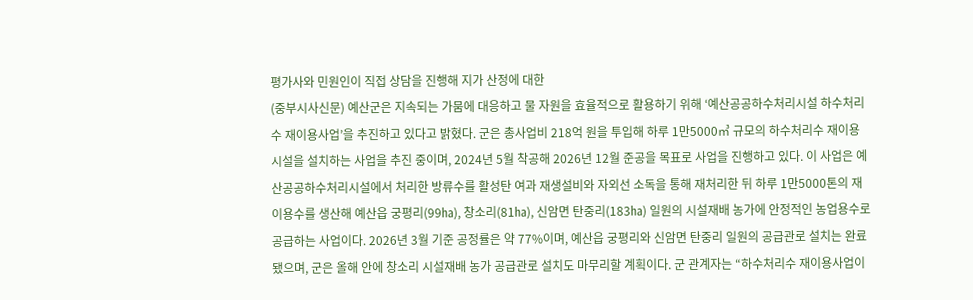평가사와 민원인이 직접 상담을 진행해 지가 산정에 대한
(중부시사신문) 예산군은 지속되는 가뭄에 대응하고 물 자원을 효율적으로 활용하기 위해 ‘예산공공하수처리시설 하수처리수 재이용사업’을 추진하고 있다고 밝혔다. 군은 총사업비 218억 원을 투입해 하루 1만5000㎥ 규모의 하수처리수 재이용시설을 설치하는 사업을 추진 중이며, 2024년 5월 착공해 2026년 12월 준공을 목표로 사업을 진행하고 있다. 이 사업은 예산공공하수처리시설에서 처리한 방류수를 활성탄 여과 재생설비와 자외선 소독을 통해 재처리한 뒤 하루 1만5000톤의 재이용수를 생산해 예산읍 궁평리(99㏊), 창소리(81㏊), 신암면 탄중리(183㏊) 일원의 시설재배 농가에 안정적인 농업용수로 공급하는 사업이다. 2026년 3월 기준 공정률은 약 77%이며, 예산읍 궁평리와 신암면 탄중리 일원의 공급관로 설치는 완료됐으며, 군은 올해 안에 창소리 시설재배 농가 공급관로 설치도 마무리할 계획이다. 군 관계자는 “하수처리수 재이용사업이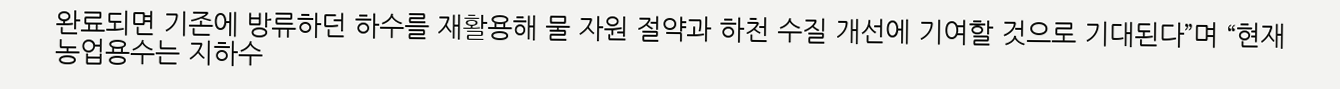완료되면 기존에 방류하던 하수를 재활용해 물 자원 절약과 하천 수질 개선에 기여할 것으로 기대된다”며 “현재 농업용수는 지하수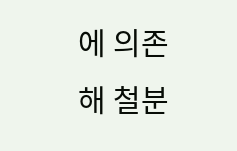에 의존해 철분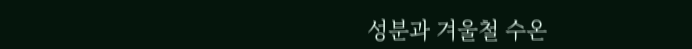성분과 겨울철 수온